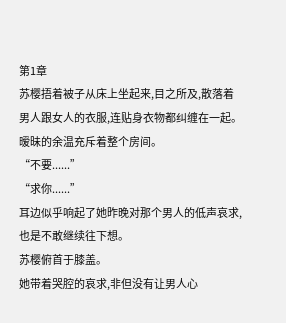第1章
苏樱捂着被子从床上坐起来,目之所及,散落着男人跟女人的衣服,连贴身衣物都纠缠在一起。
暧昧的余温充斥着整个房间。
“不要......”
“求你......”
耳边似乎响起了她昨晚对那个男人的低声哀求,也是不敢继续往下想。
苏樱俯首于膝盖。
她带着哭腔的哀求,非但没有让男人心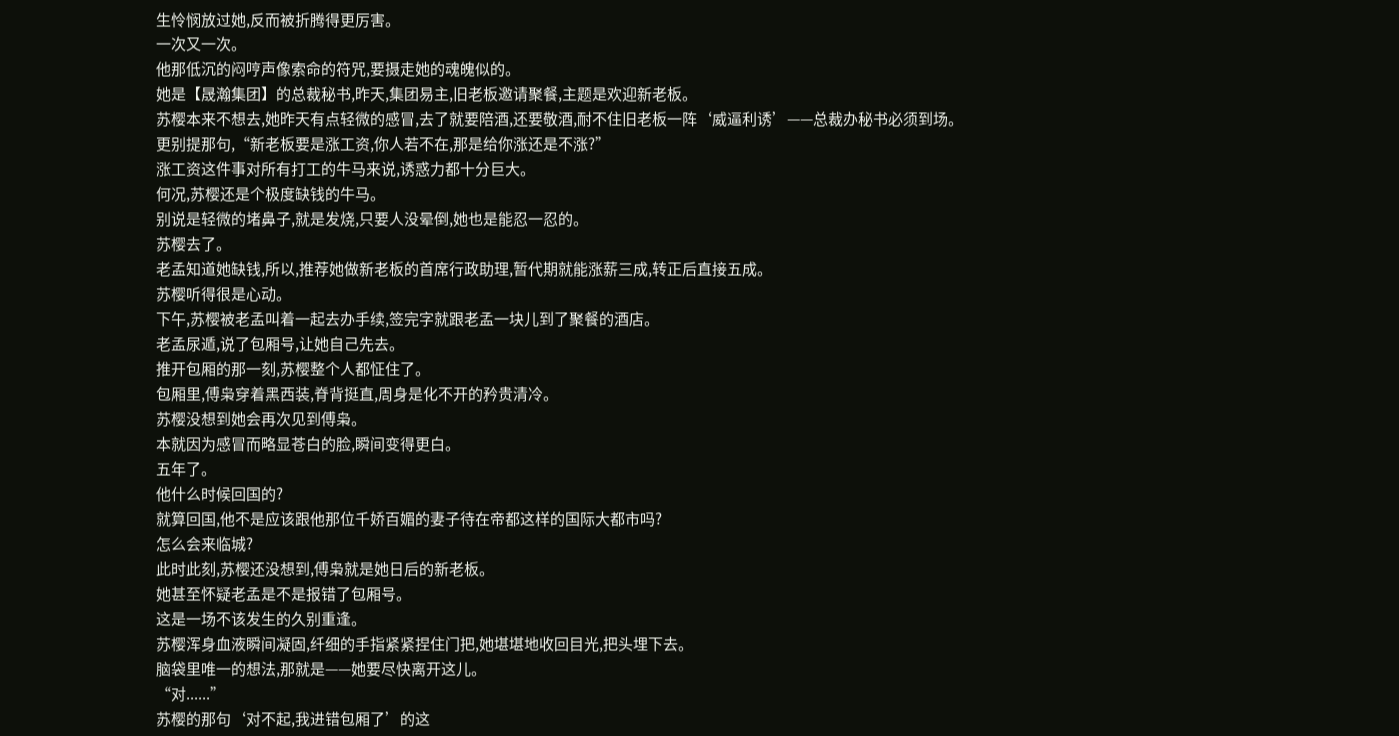生怜悯放过她,反而被折腾得更厉害。
一次又一次。
他那低沉的闷哼声像索命的符咒,要摄走她的魂魄似的。
她是【晟瀚集团】的总裁秘书,昨天,集团易主,旧老板邀请聚餐,主题是欢迎新老板。
苏樱本来不想去,她昨天有点轻微的感冒,去了就要陪酒,还要敬酒,耐不住旧老板一阵‘威逼利诱’——总裁办秘书必须到场。
更别提那句,“新老板要是涨工资,你人若不在,那是给你涨还是不涨?”
涨工资这件事对所有打工的牛马来说,诱惑力都十分巨大。
何况,苏樱还是个极度缺钱的牛马。
别说是轻微的堵鼻子,就是发烧,只要人没晕倒,她也是能忍一忍的。
苏樱去了。
老孟知道她缺钱,所以,推荐她做新老板的首席行政助理,暂代期就能涨薪三成,转正后直接五成。
苏樱听得很是心动。
下午,苏樱被老孟叫着一起去办手续,签完字就跟老孟一块儿到了聚餐的酒店。
老孟尿遁,说了包厢号,让她自己先去。
推开包厢的那一刻,苏樱整个人都怔住了。
包厢里,傅枭穿着黑西装,脊背挺直,周身是化不开的矜贵清冷。
苏樱没想到她会再次见到傅枭。
本就因为感冒而略显苍白的脸,瞬间变得更白。
五年了。
他什么时候回国的?
就算回国,他不是应该跟他那位千娇百媚的妻子待在帝都这样的国际大都市吗?
怎么会来临城?
此时此刻,苏樱还没想到,傅枭就是她日后的新老板。
她甚至怀疑老孟是不是报错了包厢号。
这是一场不该发生的久别重逢。
苏樱浑身血液瞬间凝固,纤细的手指紧紧捏住门把,她堪堪地收回目光,把头埋下去。
脑袋里唯一的想法,那就是——她要尽快离开这儿。
“对......”
苏樱的那句‘对不起,我进错包厢了’的这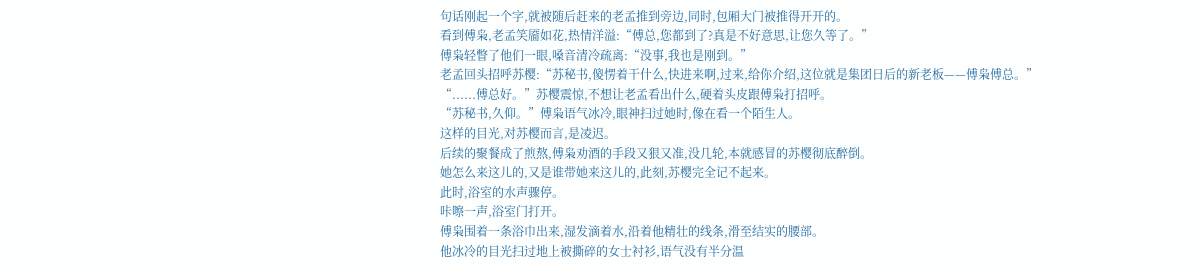句话刚起一个字,就被随后赶来的老孟推到旁边,同时,包厢大门被推得开开的。
看到傅枭,老孟笑靥如花,热情洋溢:“傅总,您都到了?真是不好意思,让您久等了。”
傅枭轻瞥了他们一眼,嗓音清冷疏离:“没事,我也是刚到。”
老孟回头招呼苏樱:“苏秘书,傻愣着干什么,快进来啊,过来,给你介绍,这位就是集团日后的新老板——傅枭傅总。”
“......傅总好。”苏樱震惊,不想让老孟看出什么,硬着头皮跟傅枭打招呼。
“苏秘书,久仰。”傅枭语气冰冷,眼神扫过她时,像在看一个陌生人。
这样的目光,对苏樱而言,是凌迟。
后续的聚餐成了煎熬,傅枭劝酒的手段又狠又准,没几轮,本就感冒的苏樱彻底醉倒。
她怎么来这儿的,又是谁带她来这儿的,此刻,苏樱完全记不起来。
此时,浴室的水声骤停。
咔嚓一声,浴室门打开。
傅枭围着一条浴巾出来,湿发滴着水,沿着他精壮的线条,滑至结实的腰部。
他冰冷的目光扫过地上被撕碎的女士衬衫,语气没有半分温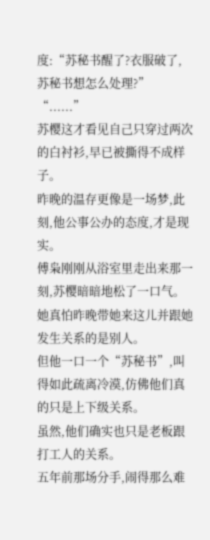度:“苏秘书醒了?衣服破了,苏秘书想怎么处理?”
“......”
苏樱这才看见自己只穿过两次的白衬衫,早已被撕得不成样子。
昨晚的温存更像是一场梦,此刻,他公事公办的态度,才是现实。
傅枭刚刚从浴室里走出来那一刻,苏樱暗暗地松了一口气。
她真怕昨晚带她来这儿并跟她发生关系的是别人。
但他一口一个“苏秘书”,叫得如此疏离冷漠,仿佛他们真的只是上下级关系。
虽然,他们确实也只是老板跟打工人的关系。
五年前那场分手,闹得那么难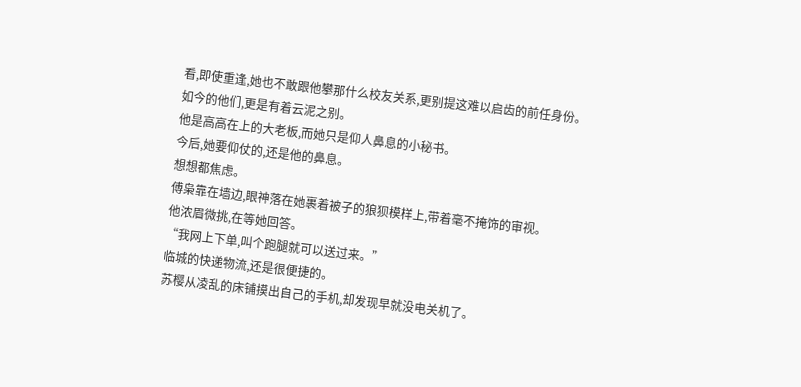看,即使重逢,她也不敢跟他攀那什么校友关系,更别提这难以启齿的前任身份。
如今的他们,更是有着云泥之别。
他是高高在上的大老板,而她只是仰人鼻息的小秘书。
今后,她要仰仗的,还是他的鼻息。
想想都焦虑。
傅枭靠在墙边,眼神落在她裹着被子的狼狈模样上,带着毫不掩饰的审视。
他浓眉微挑,在等她回答。
“我网上下单,叫个跑腿就可以送过来。”
临城的快递物流,还是很便捷的。
苏樱从凌乱的床铺摸出自己的手机,却发现早就没电关机了。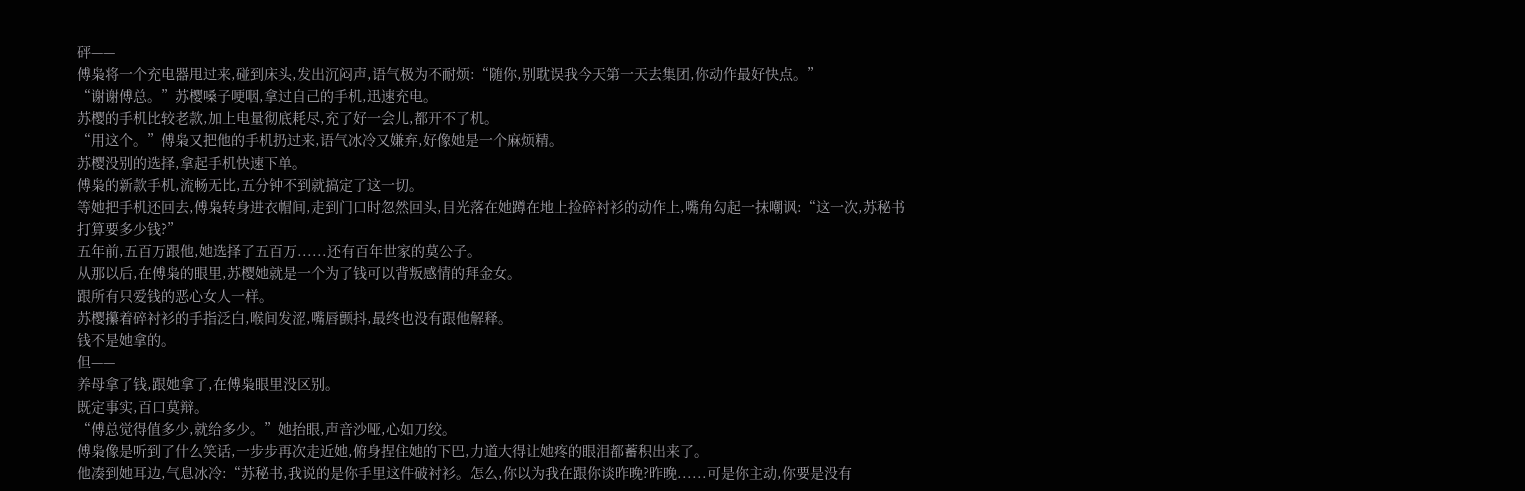砰——
傅枭将一个充电器甩过来,碰到床头,发出沉闷声,语气极为不耐烦:“随你,别耽误我今天第一天去集团,你动作最好快点。”
“谢谢傅总。”苏樱嗓子哽咽,拿过自己的手机,迅速充电。
苏樱的手机比较老款,加上电量彻底耗尽,充了好一会儿,都开不了机。
“用这个。”傅枭又把他的手机扔过来,语气冰冷又嫌弃,好像她是一个麻烦精。
苏樱没别的选择,拿起手机快速下单。
傅枭的新款手机,流畅无比,五分钟不到就搞定了这一切。
等她把手机还回去,傅枭转身进衣帽间,走到门口时忽然回头,目光落在她蹲在地上捡碎衬衫的动作上,嘴角勾起一抹嘲讽:“这一次,苏秘书打算要多少钱?”
五年前,五百万跟他,她选择了五百万......还有百年世家的莫公子。
从那以后,在傅枭的眼里,苏樱她就是一个为了钱可以背叛感情的拜金女。
跟所有只爱钱的恶心女人一样。
苏樱攥着碎衬衫的手指泛白,喉间发涩,嘴唇颤抖,最终也没有跟他解释。
钱不是她拿的。
但——
养母拿了钱,跟她拿了,在傅枭眼里没区别。
既定事实,百口莫辩。
“傅总觉得值多少,就给多少。”她抬眼,声音沙哑,心如刀绞。
傅枭像是听到了什么笑话,一步步再次走近她,俯身捏住她的下巴,力道大得让她疼的眼泪都蓄积出来了。
他凑到她耳边,气息冰冷:“苏秘书,我说的是你手里这件破衬衫。怎么,你以为我在跟你谈昨晚?昨晚......可是你主动,你要是没有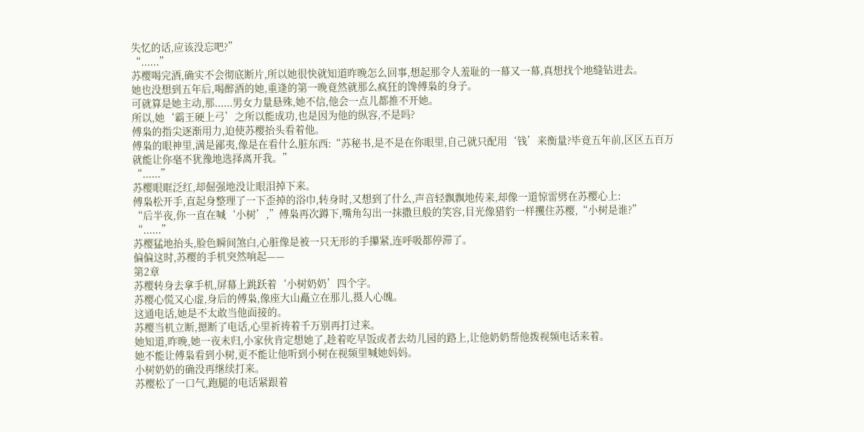失忆的话,应该没忘吧?”
“......”
苏樱喝完酒,确实不会彻底断片,所以她很快就知道昨晚怎么回事,想起那令人羞耻的一幕又一幕,真想找个地缝钻进去。
她也没想到五年后,喝醉酒的她,重逢的第一晚竟然就那么疯狂的馋傅枭的身子。
可就算是她主动,那......男女力量悬殊,她不信,他会一点儿都推不开她。
所以,她‘霸王硬上弓’之所以能成功,也是因为他的纵容,不是吗?
傅枭的指尖逐渐用力,迫使苏樱抬头看着他。
傅枭的眼神里,满是鄙夷,像是在看什么脏东西:“苏秘书,是不是在你眼里,自己就只配用‘钱’来衡量?毕竟五年前,区区五百万就能让你毫不犹豫地选择离开我。”
“......”
苏樱眼眶泛红,却倔强地没让眼泪掉下来。
傅枭松开手,直起身整理了一下歪掉的浴巾,转身时,又想到了什么,声音轻飘飘地传来,却像一道惊雷劈在苏樱心上:
“后半夜,你一直在喊‘小树’,”傅枭再次蹲下,嘴角勾出一抹撒旦般的笑容,目光像猎豹一样攫住苏樱,“小树是谁?”
“......”
苏樱猛地抬头,脸色瞬间煞白,心脏像是被一只无形的手攥紧,连呼吸都停滞了。
偏偏这时,苏樱的手机突然响起——
第2章
苏樱转身去拿手机,屏幕上跳跃着‘小树奶奶’四个字。
苏樱心慌又心虚,身后的傅枭,像座大山矗立在那儿,摄人心魄。
这通电话,她是不太敢当他面接的。
苏樱当机立断,摁断了电话,心里祈祷着千万别再打过来。
她知道,昨晚,她一夜未归,小家伙肯定想她了,趁着吃早饭或者去幼儿园的路上,让他奶奶帮他拨视频电话来着。
她不能让傅枭看到小树,更不能让他听到小树在视频里喊她妈妈。
小树奶奶的确没再继续打来。
苏樱松了一口气,跑腿的电话紧跟着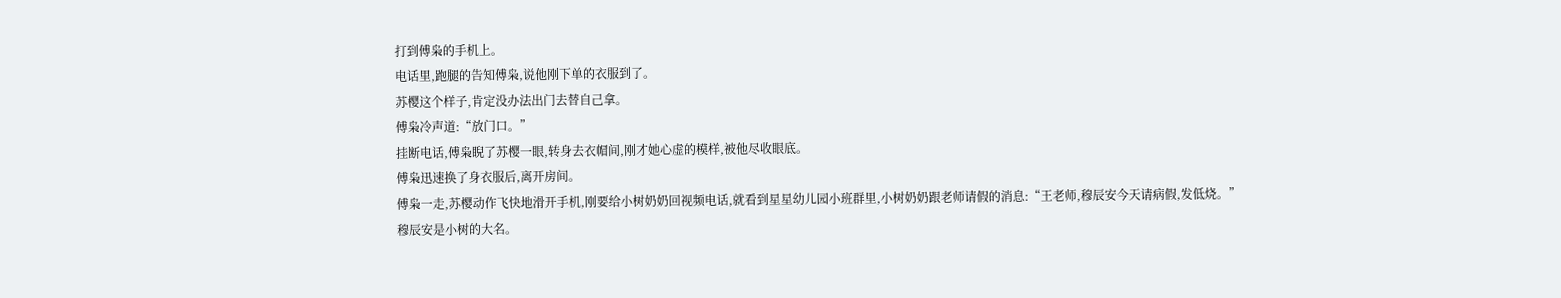打到傅枭的手机上。
电话里,跑腿的告知傅枭,说他刚下单的衣服到了。
苏樱这个样子,肯定没办法出门去替自己拿。
傅枭冷声道:“放门口。”
挂断电话,傅枭睨了苏樱一眼,转身去衣帽间,刚才她心虚的模样,被他尽收眼底。
傅枭迅速换了身衣服后,离开房间。
傅枭一走,苏樱动作飞快地滑开手机,刚要给小树奶奶回视频电话,就看到星星幼儿园小班群里,小树奶奶跟老师请假的消息:“王老师,穆辰安今天请病假,发低烧。”
穆辰安是小树的大名。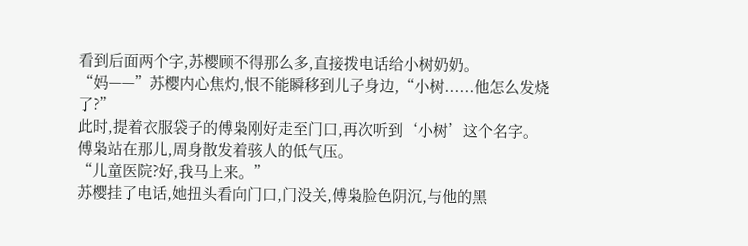看到后面两个字,苏樱顾不得那么多,直接拨电话给小树奶奶。
“妈——”苏樱内心焦灼,恨不能瞬移到儿子身边,“小树......他怎么发烧了?”
此时,提着衣服袋子的傅枭刚好走至门口,再次听到‘小树’这个名字。
傅枭站在那儿,周身散发着骇人的低气压。
“儿童医院?好,我马上来。”
苏樱挂了电话,她扭头看向门口,门没关,傅枭脸色阴沉,与他的黑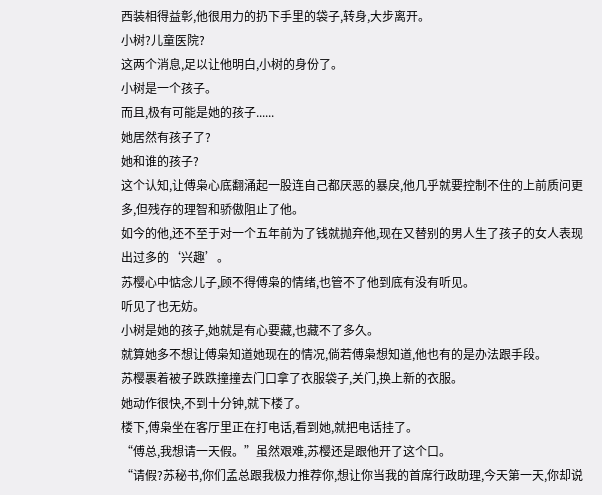西装相得益彰,他很用力的扔下手里的袋子,转身,大步离开。
小树?儿童医院?
这两个消息,足以让他明白,小树的身份了。
小树是一个孩子。
而且,极有可能是她的孩子......
她居然有孩子了?
她和谁的孩子?
这个认知,让傅枭心底翻涌起一股连自己都厌恶的暴戾,他几乎就要控制不住的上前质问更多,但残存的理智和骄傲阻止了他。
如今的他,还不至于对一个五年前为了钱就抛弃他,现在又替别的男人生了孩子的女人表现出过多的‘兴趣’。
苏樱心中惦念儿子,顾不得傅枭的情绪,也管不了他到底有没有听见。
听见了也无妨。
小树是她的孩子,她就是有心要藏,也藏不了多久。
就算她多不想让傅枭知道她现在的情况,倘若傅枭想知道,他也有的是办法跟手段。
苏樱裹着被子跌跌撞撞去门口拿了衣服袋子,关门,换上新的衣服。
她动作很快,不到十分钟,就下楼了。
楼下,傅枭坐在客厅里正在打电话,看到她,就把电话挂了。
“傅总,我想请一天假。”虽然艰难,苏樱还是跟他开了这个口。
“请假?苏秘书,你们孟总跟我极力推荐你,想让你当我的首席行政助理,今天第一天,你却说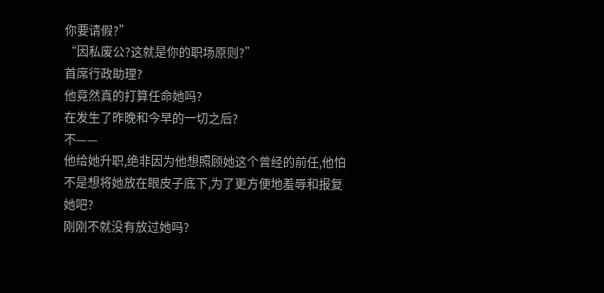你要请假?”
“因私废公?这就是你的职场原则?”
首席行政助理?
他竟然真的打算任命她吗?
在发生了昨晚和今早的一切之后?
不——
他给她升职,绝非因为他想照顾她这个曾经的前任,他怕不是想将她放在眼皮子底下,为了更方便地羞辱和报复她吧?
刚刚不就没有放过她吗?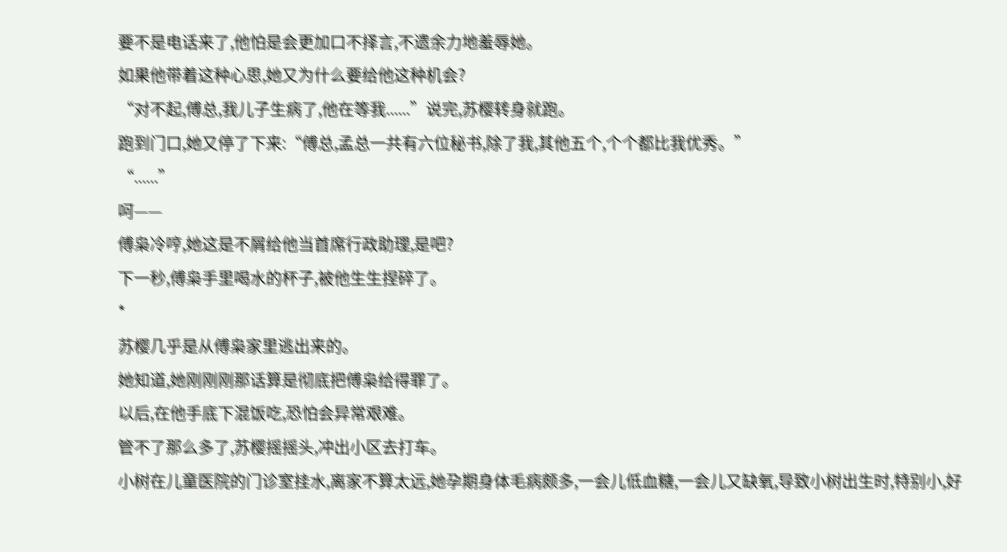要不是电话来了,他怕是会更加口不择言,不遗余力地羞辱她。
如果他带着这种心思,她又为什么要给他这种机会?
“对不起,傅总,我儿子生病了,他在等我......”说完,苏樱转身就跑。
跑到门口,她又停了下来:“傅总,孟总一共有六位秘书,除了我,其他五个,个个都比我优秀。”
“......”
呵——
傅枭冷哼,她这是不屑给他当首席行政助理,是吧?
下一秒,傅枭手里喝水的杯子,被他生生捏碎了。
*
苏樱几乎是从傅枭家里逃出来的。
她知道,她刚刚刚那话算是彻底把傅枭给得罪了。
以后,在他手底下混饭吃,恐怕会异常艰难。
管不了那么多了,苏樱摇摇头,冲出小区去打车。
小树在儿童医院的门诊室挂水,离家不算太远,她孕期身体毛病颇多,一会儿低血糖,一会儿又缺氧,导致小树出生时,特别小,好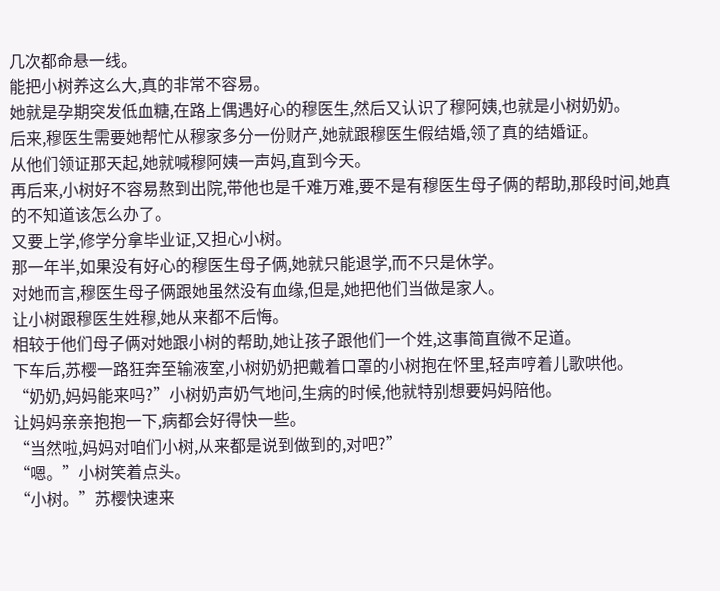几次都命悬一线。
能把小树养这么大,真的非常不容易。
她就是孕期突发低血糖,在路上偶遇好心的穆医生,然后又认识了穆阿姨,也就是小树奶奶。
后来,穆医生需要她帮忙从穆家多分一份财产,她就跟穆医生假结婚,领了真的结婚证。
从他们领证那天起,她就喊穆阿姨一声妈,直到今天。
再后来,小树好不容易熬到出院,带他也是千难万难,要不是有穆医生母子俩的帮助,那段时间,她真的不知道该怎么办了。
又要上学,修学分拿毕业证,又担心小树。
那一年半,如果没有好心的穆医生母子俩,她就只能退学,而不只是休学。
对她而言,穆医生母子俩跟她虽然没有血缘,但是,她把他们当做是家人。
让小树跟穆医生姓穆,她从来都不后悔。
相较于他们母子俩对她跟小树的帮助,她让孩子跟他们一个姓,这事简直微不足道。
下车后,苏樱一路狂奔至输液室,小树奶奶把戴着口罩的小树抱在怀里,轻声哼着儿歌哄他。
“奶奶,妈妈能来吗?”小树奶声奶气地问,生病的时候,他就特别想要妈妈陪他。
让妈妈亲亲抱抱一下,病都会好得快一些。
“当然啦,妈妈对咱们小树,从来都是说到做到的,对吧?”
“嗯。”小树笑着点头。
“小树。”苏樱快速来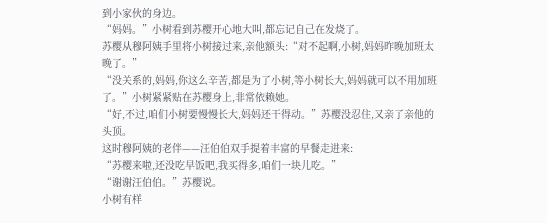到小家伙的身边。
“妈妈。”小树看到苏樱开心地大叫,都忘记自己在发烧了。
苏樱从穆阿姨手里将小树接过来,亲他额头:“对不起啊,小树,妈妈昨晚加班太晚了。”
“没关系的,妈妈,你这么辛苦,都是为了小树,等小树长大,妈妈就可以不用加班了。”小树紧紧贴在苏樱身上,非常依赖她。
“好,不过,咱们小树要慢慢长大,妈妈还干得动。”苏樱没忍住,又亲了亲他的头顶。
这时穆阿姨的老伴——汪伯伯双手提着丰富的早餐走进来:
“苏樱来啦,还没吃早饭吧,我买得多,咱们一块儿吃。”
“谢谢汪伯伯。”苏樱说。
小树有样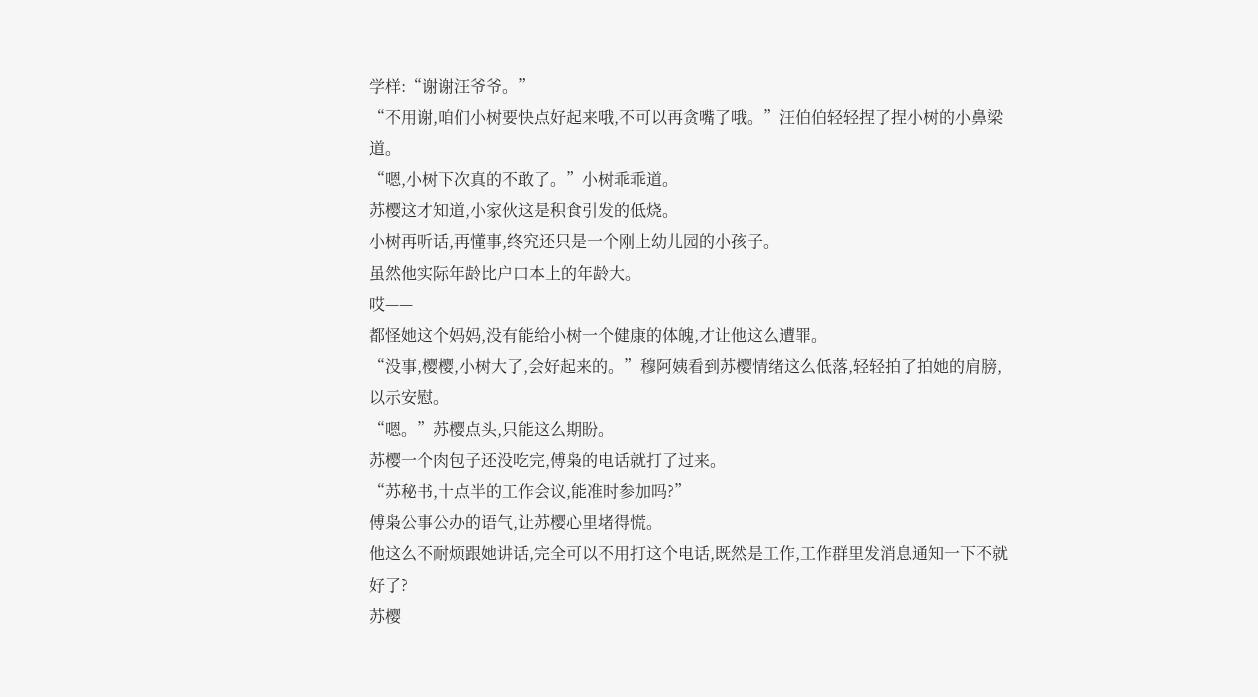学样:“谢谢汪爷爷。”
“不用谢,咱们小树要快点好起来哦,不可以再贪嘴了哦。”汪伯伯轻轻捏了捏小树的小鼻梁道。
“嗯,小树下次真的不敢了。”小树乖乖道。
苏樱这才知道,小家伙这是积食引发的低烧。
小树再听话,再懂事,终究还只是一个刚上幼儿园的小孩子。
虽然他实际年龄比户口本上的年龄大。
哎——
都怪她这个妈妈,没有能给小树一个健康的体魄,才让他这么遭罪。
“没事,樱樱,小树大了,会好起来的。”穆阿姨看到苏樱情绪这么低落,轻轻拍了拍她的肩膀,以示安慰。
“嗯。”苏樱点头,只能这么期盼。
苏樱一个肉包子还没吃完,傅枭的电话就打了过来。
“苏秘书,十点半的工作会议,能准时参加吗?”
傅枭公事公办的语气,让苏樱心里堵得慌。
他这么不耐烦跟她讲话,完全可以不用打这个电话,既然是工作,工作群里发消息通知一下不就好了?
苏樱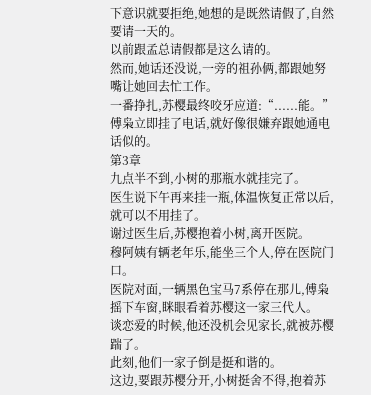下意识就要拒绝,她想的是既然请假了,自然要请一天的。
以前跟孟总请假都是这么请的。
然而,她话还没说,一旁的祖孙俩,都跟她努嘴让她回去忙工作。
一番挣扎,苏樱最终咬牙应道:“......能。”
傅枭立即挂了电话,就好像很嫌弃跟她通电话似的。
第3章
九点半不到,小树的那瓶水就挂完了。
医生说下午再来挂一瓶,体温恢复正常以后,就可以不用挂了。
谢过医生后,苏樱抱着小树,离开医院。
穆阿姨有辆老年乐,能坐三个人,停在医院门口。
医院对面,一辆黑色宝马7系停在那儿,傅枭摇下车窗,眯眼看着苏樱这一家三代人。
谈恋爱的时候,他还没机会见家长,就被苏樱踹了。
此刻,他们一家子倒是挺和谐的。
这边,要跟苏樱分开,小树挺舍不得,抱着苏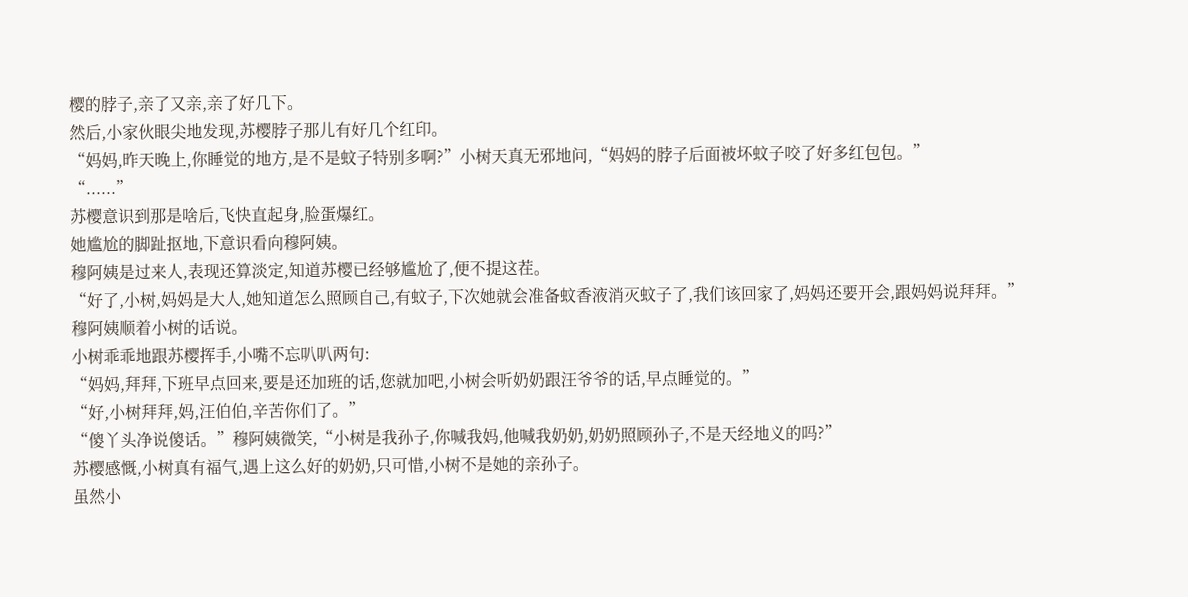樱的脖子,亲了又亲,亲了好几下。
然后,小家伙眼尖地发现,苏樱脖子那儿有好几个红印。
“妈妈,昨天晚上,你睡觉的地方,是不是蚊子特别多啊?”小树天真无邪地问,“妈妈的脖子后面被坏蚊子咬了好多红包包。”
“......”
苏樱意识到那是啥后,飞快直起身,脸蛋爆红。
她尴尬的脚趾抠地,下意识看向穆阿姨。
穆阿姨是过来人,表现还算淡定,知道苏樱已经够尴尬了,便不提这茬。
“好了,小树,妈妈是大人,她知道怎么照顾自己,有蚊子,下次她就会准备蚊香液消灭蚊子了,我们该回家了,妈妈还要开会,跟妈妈说拜拜。”
穆阿姨顺着小树的话说。
小树乖乖地跟苏樱挥手,小嘴不忘叭叭两句:
“妈妈,拜拜,下班早点回来,要是还加班的话,您就加吧,小树会听奶奶跟汪爷爷的话,早点睡觉的。”
“好,小树拜拜,妈,汪伯伯,辛苦你们了。”
“傻丫头净说傻话。”穆阿姨微笑,“小树是我孙子,你喊我妈,他喊我奶奶,奶奶照顾孙子,不是天经地义的吗?”
苏樱感慨,小树真有福气,遇上这么好的奶奶,只可惜,小树不是她的亲孙子。
虽然小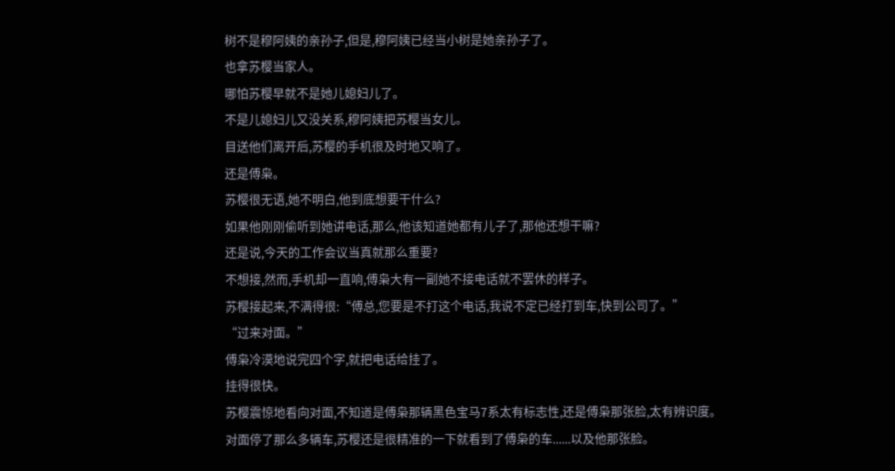树不是穆阿姨的亲孙子,但是,穆阿姨已经当小树是她亲孙子了。
也拿苏樱当家人。
哪怕苏樱早就不是她儿媳妇儿了。
不是儿媳妇儿又没关系,穆阿姨把苏樱当女儿。
目送他们离开后,苏樱的手机很及时地又响了。
还是傅枭。
苏樱很无语,她不明白,他到底想要干什么?
如果他刚刚偷听到她讲电话,那么,他该知道她都有儿子了,那他还想干嘛?
还是说,今天的工作会议当真就那么重要?
不想接,然而,手机却一直响,傅枭大有一副她不接电话就不罢休的样子。
苏樱接起来,不满得很:“傅总,您要是不打这个电话,我说不定已经打到车,快到公司了。”
“过来对面。”
傅枭冷漠地说完四个字,就把电话给挂了。
挂得很快。
苏樱震惊地看向对面,不知道是傅枭那辆黑色宝马7系太有标志性,还是傅枭那张脸,太有辨识度。
对面停了那么多辆车,苏樱还是很精准的一下就看到了傅枭的车......以及他那张脸。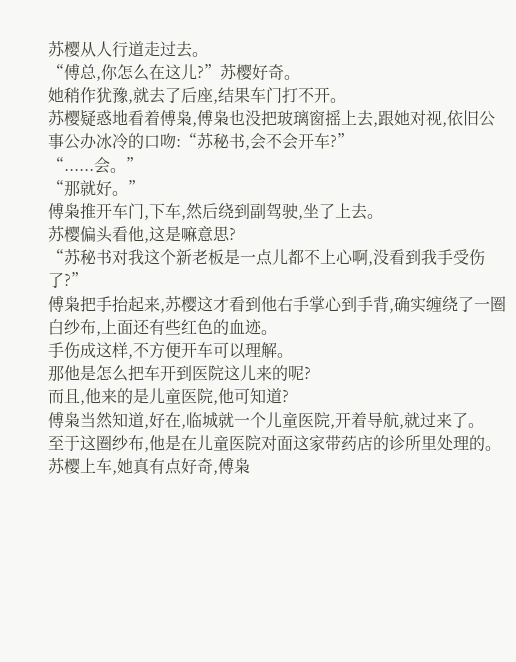苏樱从人行道走过去。
“傅总,你怎么在这儿?”苏樱好奇。
她稍作犹豫,就去了后座,结果车门打不开。
苏樱疑惑地看着傅枭,傅枭也没把玻璃窗摇上去,跟她对视,依旧公事公办冰冷的口吻:“苏秘书,会不会开车?”
“......会。”
“那就好。”
傅枭推开车门,下车,然后绕到副驾驶,坐了上去。
苏樱偏头看他,这是嘛意思?
“苏秘书对我这个新老板是一点儿都不上心啊,没看到我手受伤了?”
傅枭把手抬起来,苏樱这才看到他右手掌心到手背,确实缠绕了一圈白纱布,上面还有些红色的血迹。
手伤成这样,不方便开车可以理解。
那他是怎么把车开到医院这儿来的呢?
而且,他来的是儿童医院,他可知道?
傅枭当然知道,好在,临城就一个儿童医院,开着导航,就过来了。
至于这圈纱布,他是在儿童医院对面这家带药店的诊所里处理的。
苏樱上车,她真有点好奇,傅枭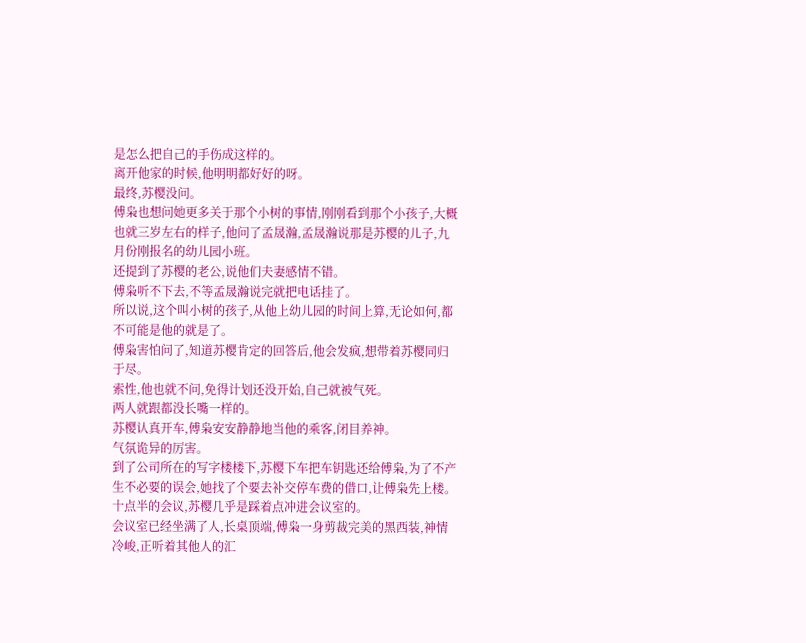是怎么把自己的手伤成这样的。
离开他家的时候,他明明都好好的呀。
最终,苏樱没问。
傅枭也想问她更多关于那个小树的事情,刚刚看到那个小孩子,大概也就三岁左右的样子,他问了孟晟瀚,孟晟瀚说那是苏樱的儿子,九月份刚报名的幼儿园小班。
还提到了苏樱的老公,说他们夫妻感情不错。
傅枭听不下去,不等孟晟瀚说完就把电话挂了。
所以说,这个叫小树的孩子,从他上幼儿园的时间上算,无论如何,都不可能是他的就是了。
傅枭害怕问了,知道苏樱肯定的回答后,他会发疯,想带着苏樱同归于尽。
索性,他也就不问,免得计划还没开始,自己就被气死。
两人就跟都没长嘴一样的。
苏樱认真开车,傅枭安安静静地当他的乘客,闭目养神。
气氛诡异的厉害。
到了公司所在的写字楼楼下,苏樱下车把车钥匙还给傅枭,为了不产生不必要的误会,她找了个要去补交停车费的借口,让傅枭先上楼。
十点半的会议,苏樱几乎是踩着点冲进会议室的。
会议室已经坐满了人,长桌顶端,傅枭一身剪裁完美的黑西装,神情冷峻,正听着其他人的汇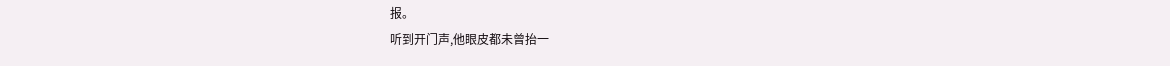报。
听到开门声,他眼皮都未曾抬一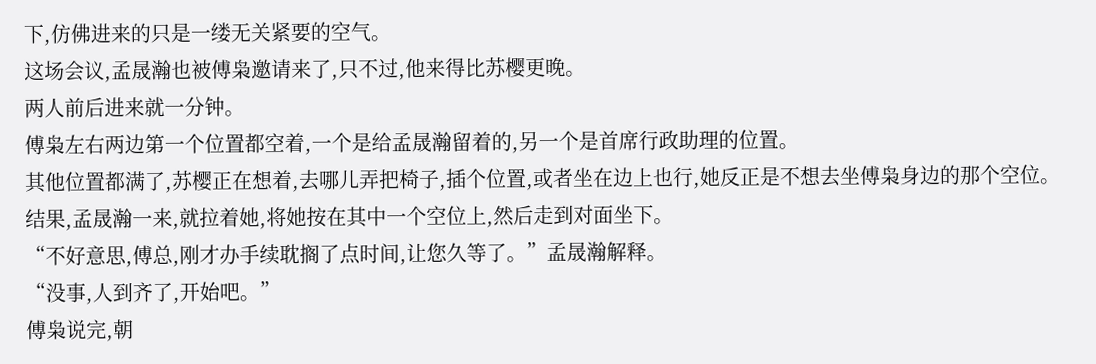下,仿佛进来的只是一缕无关紧要的空气。
这场会议,孟晟瀚也被傅枭邀请来了,只不过,他来得比苏樱更晚。
两人前后进来就一分钟。
傅枭左右两边第一个位置都空着,一个是给孟晟瀚留着的,另一个是首席行政助理的位置。
其他位置都满了,苏樱正在想着,去哪儿弄把椅子,插个位置,或者坐在边上也行,她反正是不想去坐傅枭身边的那个空位。
结果,孟晟瀚一来,就拉着她,将她按在其中一个空位上,然后走到对面坐下。
“不好意思,傅总,刚才办手续耽搁了点时间,让您久等了。”孟晟瀚解释。
“没事,人到齐了,开始吧。”
傅枭说完,朝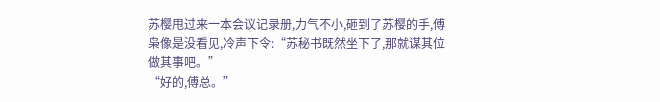苏樱甩过来一本会议记录册,力气不小,砸到了苏樱的手,傅枭像是没看见,冷声下令:“苏秘书既然坐下了,那就谋其位做其事吧。”
“好的,傅总。”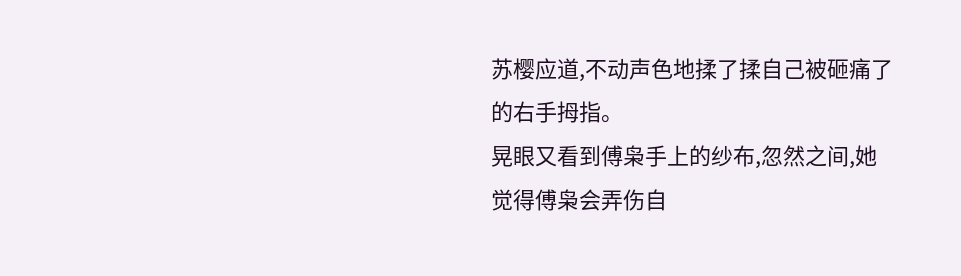苏樱应道,不动声色地揉了揉自己被砸痛了的右手拇指。
晃眼又看到傅枭手上的纱布,忽然之间,她觉得傅枭会弄伤自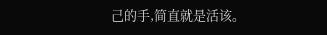己的手,简直就是活该。